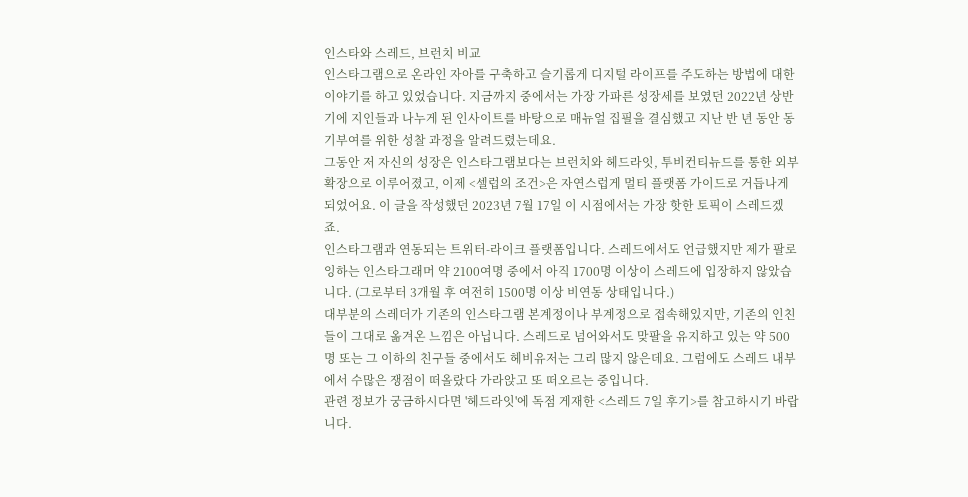인스타와 스레드, 브런치 비교
인스타그램으로 온라인 자아를 구축하고 슬기롭게 디지털 라이프를 주도하는 방법에 대한 이야기를 하고 있었습니다. 지금까지 중에서는 가장 가파른 성장세를 보였던 2022년 상반기에 지인들과 나누게 된 인사이트를 바탕으로 매뉴얼 집필을 결심했고 지난 반 년 동안 동기부여를 위한 성찰 과정을 알려드렸는데요.
그동안 저 자신의 성장은 인스타그램보다는 브런치와 헤드라잇, 투비컨티뉴드를 통한 외부 확장으로 이루어졌고, 이제 <셀럽의 조건>은 자연스럽게 멀티 플랫폼 가이드로 거듭나게 되었어요. 이 글을 작성했던 2023년 7월 17일 이 시점에서는 가장 핫한 토픽이 스레드겠죠.
인스타그램과 연동되는 트위터-라이크 플랫폼입니다. 스레드에서도 언급했지만 제가 팔로잉하는 인스타그래머 약 2100여명 중에서 아직 1700명 이상이 스레드에 입장하지 않았습니다. (그로부터 3개월 후 여전히 1500명 이상 비연동 상태입니다.)
대부분의 스레더가 기존의 인스타그램 본계정이나 부계정으로 접속해있지만, 기존의 인친들이 그대로 옮겨온 느낌은 아닙니다. 스레드로 넘어와서도 맞팔을 유지하고 있는 약 500명 또는 그 이하의 친구들 중에서도 헤비유저는 그리 많지 않은데요. 그럼에도 스레드 내부에서 수많은 쟁점이 떠올랐다 가라앉고 또 떠오르는 중입니다.
관련 정보가 궁금하시다면 '헤드라잇'에 독점 게재한 <스레드 7일 후기>를 참고하시기 바랍니다.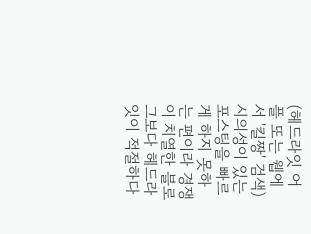(헤드라잇 어플 또는 웹에서 '킬짱' 검색) 시의성이 있는 포스팅을 빠르게 하지 못하는 편이라 경쟁이 치열한 블로그보다 헤드라잇이 적절하다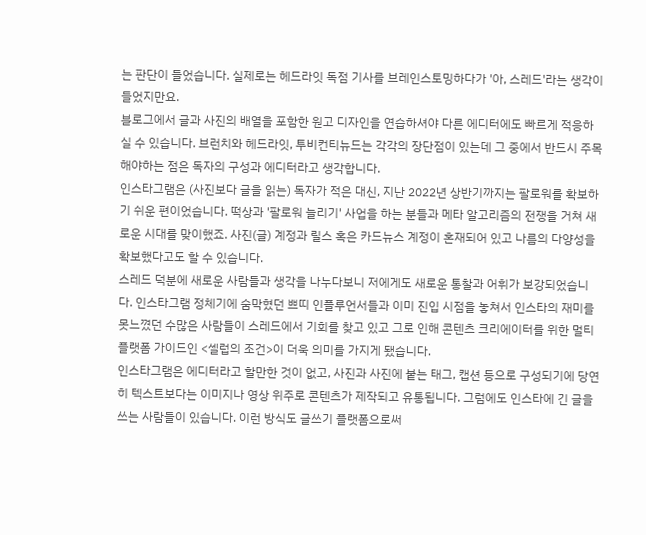는 판단이 들었습니다. 실제로는 헤드라잇 독점 기사를 브레인스토밍하다가 '아, 스레드'라는 생각이 들었지만요.
블로그에서 글과 사진의 배열을 포함한 원고 디자인을 연습하셔야 다른 에디터에도 빠르게 적응하실 수 있습니다. 브런치와 헤드라잇, 투비컨티뉴드는 각각의 장단점이 있는데 그 중에서 반드시 주목해야하는 점은 독자의 구성과 에디터라고 생각합니다.
인스타그램은 (사진보다 글을 읽는) 독자가 적은 대신, 지난 2022년 상반기까지는 팔로워를 확보하기 쉬운 편이었습니다. 떡상과 '팔로워 늘리기' 사업을 하는 분들과 메타 알고리즘의 전쟁을 거쳐 새로운 시대를 맞이했죠. 사진(글) 계정과 릴스 혹은 카드뉴스 계정이 혼재되어 있고 나름의 다양성을 확보했다고도 할 수 있습니다.
스레드 덕분에 새로운 사람들과 생각을 나누다보니 저에게도 새로운 통찰과 어휘가 보강되었습니다. 인스타그램 정체기에 숨막혔던 쁘띠 인플루언서들과 이미 진입 시점을 놓쳐서 인스타의 재미를 못느꼈던 수많은 사람들이 스레드에서 기회를 찾고 있고 그로 인해 콘텐츠 크리에이터를 위한 멀티 플랫폼 가이드인 <셀럽의 조건>이 더욱 의미를 가지게 됐습니다.
인스타그램은 에디터라고 할만한 것이 없고, 사진과 사진에 붙는 태그, 캡션 등으로 구성되기에 당연히 텍스트보다는 이미지나 영상 위주로 콘텐츠가 제작되고 유통됩니다. 그럼에도 인스타에 긴 글을 쓰는 사람들이 있습니다. 이런 방식도 글쓰기 플랫폼으로써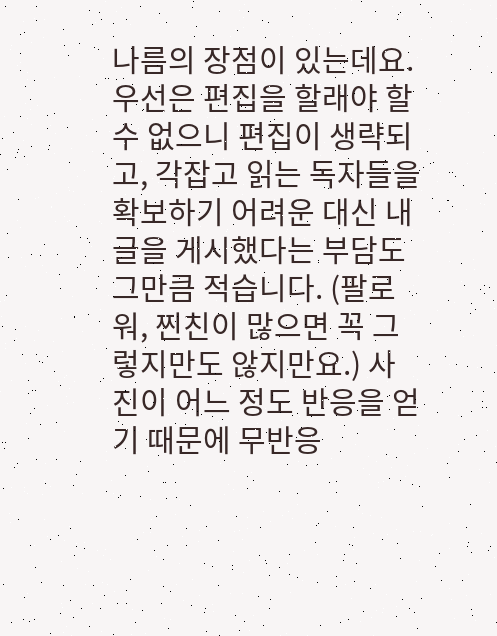나름의 장점이 있는데요. 우선은 편집을 할래야 할 수 없으니 편집이 생략되고, 각잡고 읽는 독자들을 확보하기 어려운 대신 내 글을 게시했다는 부담도 그만큼 적습니다. (팔로워, 찐친이 많으면 꼭 그렇지만도 않지만요.) 사진이 어느 정도 반응을 얻기 때문에 무반응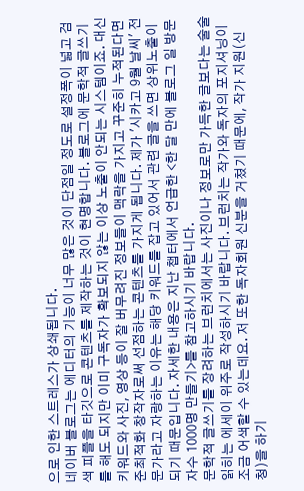으로 인한 스트레스가 상쇄됩니다.
네이버 블로그는 에디터의 기능이 너무 많은 것이 단점일 정도로 설정폭이 넓고 검색 피플을 타깃으로 콘텐츠를 제작하는 것이 현명합니다. 블로그에 문학적 글쓰기를 해도 되지만 이미 구독자가 확보되지 않는 이상 노출이 안되는 시스템이죠. 대신 키워드와 사진, 영상 등이 잘 버무려진 정보들이 맥락을 가지고 꾸준히 누적된다면 준최적화 창작자로써 선점하는 콘텐츠를 가지게 됩니다. 제가 '시카고 9월 날씨' 전문가라고 자랑하는 이유는 해당 키워드를 잡고 있어서 관련 글을 쓰면 상위노출이 되기 때문입니다. 자세한 내용은 지난 챕터에서 언급한 <한 달 만에 블로그 일 방문자수 1000명 만들기>를 참고하시기 바랍니다.
문학적 글쓰기를 장려하는 브런치에서는 사진이나 정보로만 가득한 글보다는 술술 읽히는 에세이 위주로 작성하시기 바랍니다. 브런치는 작가와 독자의 포지셔닝이 조금 어색할 수 있는데요. 저 또한 독자회원 신분을 거쳤기 때문에, 작가 지원(신청)을 하기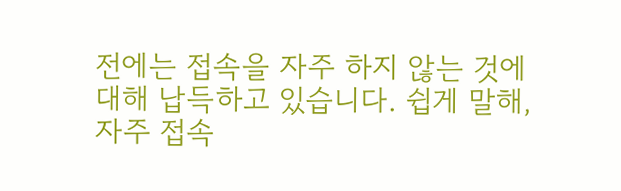전에는 접속을 자주 하지 않는 것에 대해 납득하고 있습니다. 쉽게 말해, 자주 접속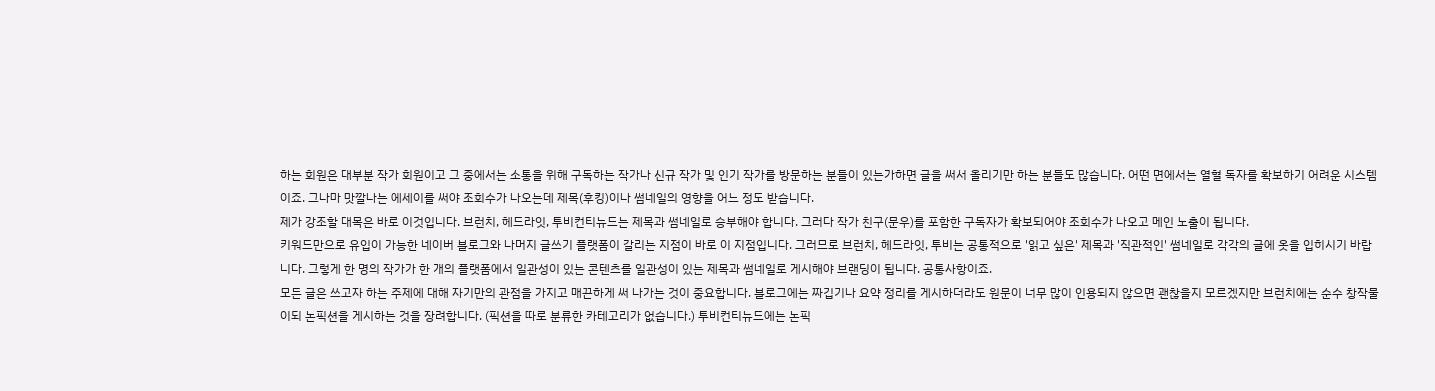하는 회원은 대부분 작가 회원이고 그 중에서는 소통을 위해 구독하는 작가나 신규 작가 및 인기 작가를 방문하는 분들이 있는가하면 글을 써서 올리기만 하는 분들도 많습니다. 어떤 면에서는 열혈 독자를 확보하기 어려운 시스템이죠. 그나마 맛깔나는 에세이를 써야 조회수가 나오는데 제목(후킹)이나 썸네일의 영향을 어느 정도 받습니다.
제가 강조할 대목은 바로 이것입니다. 브런치, 헤드라잇, 투비컨티뉴드는 제목과 썸네일로 승부해야 합니다. 그러다 작가 친구(문우)를 포함한 구독자가 확보되어야 조회수가 나오고 메인 노출이 됩니다.
키워드만으로 유입이 가능한 네이버 블로그와 나머지 글쓰기 플랫폼이 갈리는 지점이 바로 이 지점입니다. 그러므로 브런치, 헤드라잇, 투비는 공통적으로 '읽고 싶은' 제목과 '직관적인' 썸네일로 각각의 글에 옷을 입히시기 바랍니다. 그렇게 한 명의 작가가 한 개의 플랫폼에서 일관성이 있는 콘텐츠를 일관성이 있는 제목과 썸네일로 게시해야 브랜딩이 됩니다. 공통사항이죠.
모든 글은 쓰고자 하는 주제에 대해 자기만의 관점을 가지고 매끈하게 써 나가는 것이 중요합니다. 블로그에는 짜깁기나 요약 정리를 게시하더라도 원문이 너무 많이 인용되지 않으면 괜찮을지 모르겠지만 브런치에는 순수 창작물이되 논픽션을 게시하는 것을 장려합니다. (픽션을 따로 분류한 카테고리가 없습니다.) 투비컨티뉴드에는 논픽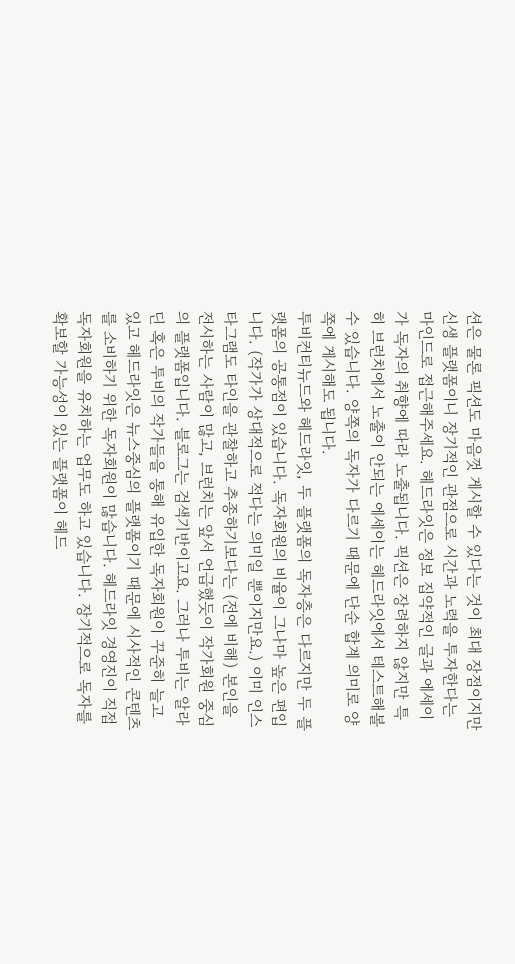션은 물론 픽션도 마음껏 게시할 수 있다는 것이 최대 장점이지만 신생 플랫폼이니 장기적인 관점으로 시간과 노력을 투자한다는 마인드로 접근해주세요. 헤드라잇은 정보 집약적인 글과 에세이가 독자의 취향에 따라 노출됩니다. 픽션은 장려하지 않지만 특히 브런치에서 노출이 안되는 에세이는 헤드라잇에서 테스트해볼 수 있습니다. 양쪽의 독자가 다르기 때문에 단순 합계 의미로 양쪽에 게시해도 됩니다.
투비컨티뉴드와 헤드라잇, 두 플랫폼의 독자층은 다르지만 두 플랫폼의 공통점이 있습니다. 독자회원의 비율이 그나마 높은 편입니다. (작가가 상대적으로 적다는 의미일 뿐이지만요.) 이미 인스타그램도 타인을 관찰하고 추종하기보다는 (전에 비해) 본인을 전시하는 사람이 많고, 브런치는 앞서 언급했듯이 작가회원 중심의 플랫폼입니다. 블로그는 검색기반이고요. 그러나 투비는 알라딘 혹은 투비의 작가들을 통해 유입한 독자회원이 꾸준히 늘고 있고 헤드라잇은 뉴스중심의 플랫폼이기 때문에 시사적인 콘텐츠를 소비하기 위한 독자회원이 많습니다. 헤드라잇 경영진이 직접 독자회원을 유치하는 업무도 하고 있습니다. 장기적으로 독자를 확보할 가능성이 있는 플랫폼이 헤드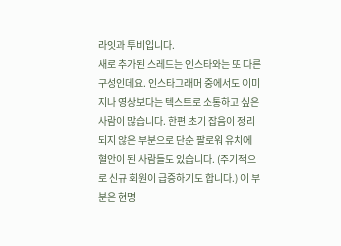라잇과 투비입니다.
새로 추가된 스레드는 인스타와는 또 다른 구성인데요. 인스타그래머 중에서도 이미지나 영상보다는 텍스트로 소통하고 싶은 사람이 많습니다. 한편 초기 잡음이 정리되지 않은 부분으로 단순 팔로워 유치에 혈안이 된 사람들도 있습니다. (주기적으로 신규 회원이 급증하기도 합니다.) 이 부분은 현명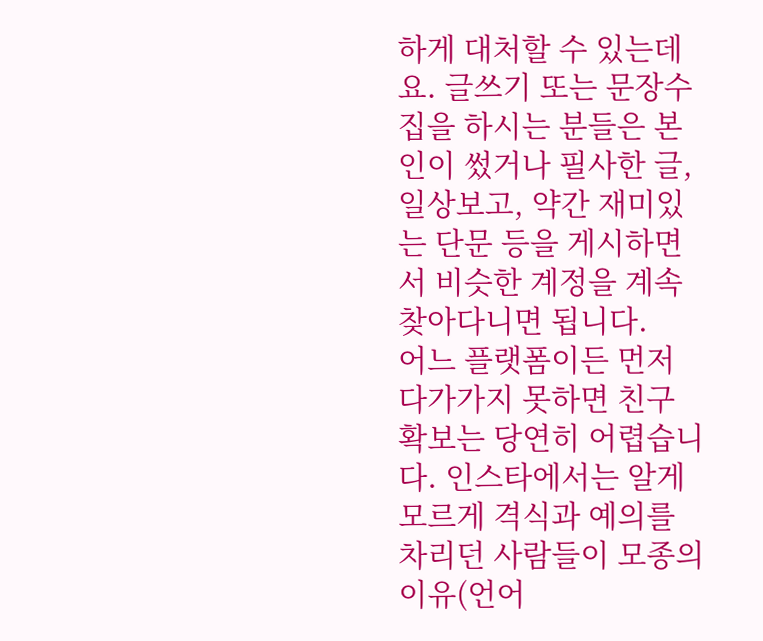하게 대처할 수 있는데요. 글쓰기 또는 문장수집을 하시는 분들은 본인이 썼거나 필사한 글, 일상보고, 약간 재미있는 단문 등을 게시하면서 비슷한 계정을 계속 찾아다니면 됩니다.
어느 플랫폼이든 먼저 다가가지 못하면 친구 확보는 당연히 어렵습니다. 인스타에서는 알게 모르게 격식과 예의를 차리던 사람들이 모종의 이유(언어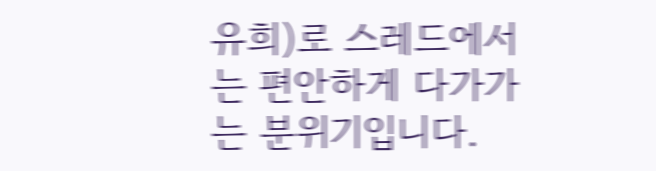유희)로 스레드에서는 편안하게 다가가는 분위기입니다.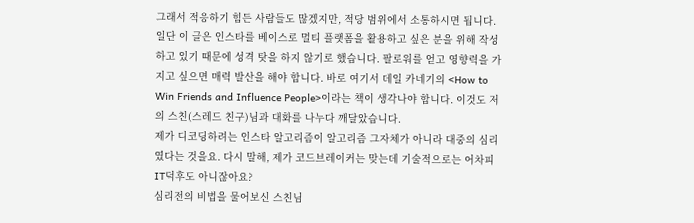그래서 적응하기 힘든 사람들도 많겠지만, 적당 범위에서 소통하시면 됩니다. 일단 이 글은 인스타를 베이스로 멀티 플랫폼을 활용하고 싶은 분을 위해 작성하고 있기 때문에 성격 탓을 하지 않기로 했습니다. 팔로워를 얻고 영향력을 가지고 싶으면 매력 발산을 해야 합니다. 바로 여기서 데일 카네기의 <How to Win Friends and Influence People>이라는 책이 생각나야 합니다. 이것도 저의 스친(스레드 친구)님과 대화를 나누다 깨달았습니다.
제가 디코딩하려는 인스타 알고리즘이 알고리즘 그자체가 아니라 대중의 심리였다는 것을요. 다시 말해, 제가 코드브레이커는 맞는데 기술적으로는 어차피 IT덕후도 아니잖아요?
심리전의 비법을 물어보신 스친님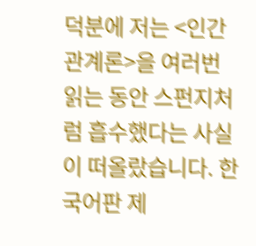덕분에 저는 <인간관계론>을 여러번 읽는 동안 스펀지처럼 흡수했다는 사실이 떠올랐습니다. 한국어판 제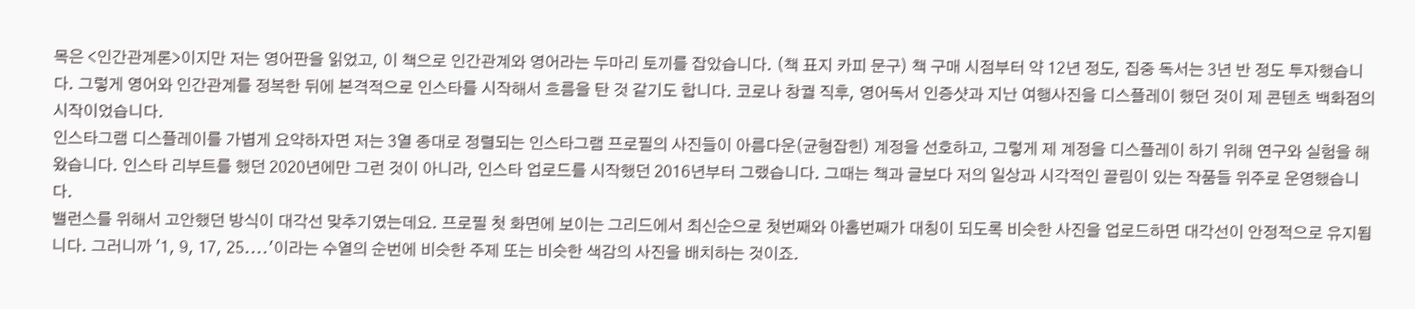목은 <인간관계론>이지만 저는 영어판을 읽었고, 이 책으로 인간관계와 영어라는 두마리 토끼를 잡았습니다. (책 표지 카피 문구) 책 구매 시점부터 약 12년 정도, 집중 독서는 3년 반 정도 투자했습니다. 그렇게 영어와 인간관계를 정복한 뒤에 본격적으로 인스타를 시작해서 흐름을 탄 것 같기도 합니다. 코로나 창궐 직후, 영어독서 인증샷과 지난 여행사진을 디스플레이 했던 것이 제 콘텐츠 백화점의 시작이었습니다.
인스타그램 디스플레이를 가볍게 요약하자면 저는 3열 종대로 정렬되는 인스타그램 프로필의 사진들이 아름다운(균형잡힌) 계정을 선호하고, 그렇게 제 계정을 디스플레이 하기 위해 연구와 실험을 해왔습니다. 인스타 리부트를 했던 2020년에만 그런 것이 아니라, 인스타 업로드를 시작했던 2016년부터 그랬습니다. 그때는 책과 글보다 저의 일상과 시각적인 끌림이 있는 작품들 위주로 운영했습니다.
밸런스를 위해서 고안했던 방식이 대각선 맞추기였는데요. 프로필 첫 화면에 보이는 그리드에서 최신순으로 첫번째와 아홉번째가 대칭이 되도록 비슷한 사진을 업로드하면 대각선이 안정적으로 유지됩니다. 그러니까 '1, 9, 17, 25....'이라는 수열의 순번에 비슷한 주제 또는 비슷한 색감의 사진을 배치하는 것이죠.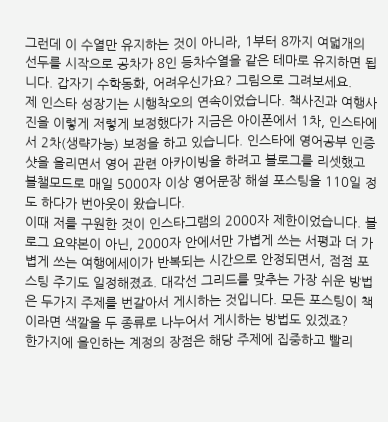그런데 이 수열만 유지하는 것이 아니라, 1부터 8까지 여덟개의 선두를 시작으로 공차가 8인 등차수열을 같은 테마로 유지하면 됩니다. 갑자기 수학동화, 어려우신가요? 그림으로 그려보세요.
제 인스타 성장기는 시행착오의 연속이었습니다. 책사진과 여행사진을 이렇게 저렇게 보정했다가 지금은 아이폰에서 1차, 인스타에서 2차(생략가능) 보정을 하고 있습니다. 인스타에 영어공부 인증샷을 올리면서 영어 관련 아카이빙을 하려고 블로그를 리셋했고 블챌모드로 매일 5000자 이상 영어문장 해설 포스팅을 110일 정도 하다가 번아웃이 왔습니다.
이때 저를 구원한 것이 인스타그램의 2000자 제한이었습니다. 블로그 요약본이 아닌, 2000자 안에서만 가볍게 쓰는 서평과 더 가볍게 쓰는 여행에세이가 반복되는 시간으로 안정되면서, 점점 포스팅 주기도 일정해졌죠. 대각선 그리드를 맞추는 가장 쉬운 방법은 두가지 주제를 번갈아서 게시하는 것입니다. 모든 포스팅이 책이라면 색깔을 두 종류로 나누어서 게시하는 방법도 있겠죠?
한가지에 올인하는 계정의 장점은 해당 주제에 집중하고 빨리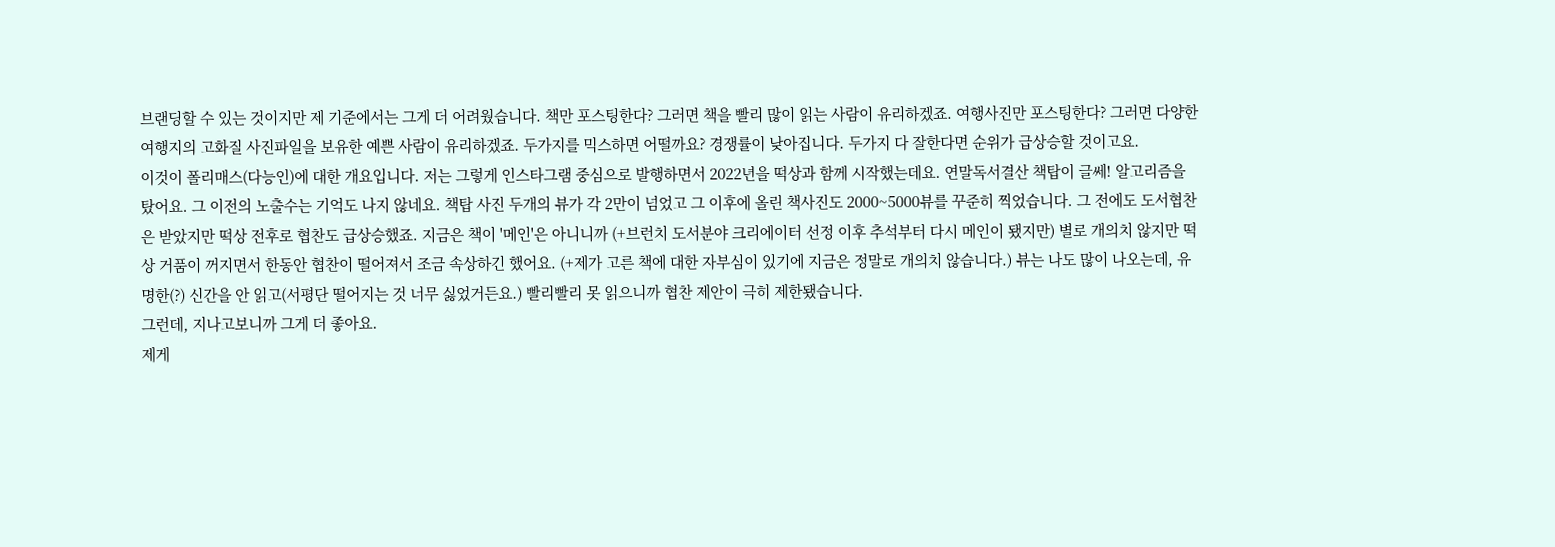브랜딩할 수 있는 것이지만 제 기준에서는 그게 더 어려웠습니다. 책만 포스팅한다? 그러면 책을 빨리 많이 읽는 사람이 유리하겠죠. 여행사진만 포스팅한다? 그러면 다양한 여행지의 고화질 사진파일을 보유한 예쁜 사람이 유리하겠죠. 두가지를 믹스하면 어떨까요? 경쟁률이 낮아집니다. 두가지 다 잘한다면 순위가 급상승할 것이고요.
이것이 폴리매스(다능인)에 대한 개요입니다. 저는 그렇게 인스타그램 중심으로 발행하면서 2022년을 떡상과 함께 시작했는데요. 연말독서결산 책탑이 글쎄! 알고리즘을 탔어요. 그 이전의 노출수는 기억도 나지 않네요. 책탑 사진 두개의 뷰가 각 2만이 넘었고 그 이후에 올린 책사진도 2000~5000뷰를 꾸준히 찍었습니다. 그 전에도 도서협찬은 받았지만 떡상 전후로 협찬도 급상승했죠. 지금은 책이 '메인'은 아니니까 (+브런치 도서분야 크리에이터 선정 이후 추석부터 다시 메인이 됐지만) 별로 개의치 않지만 떡상 거품이 꺼지면서 한동안 협찬이 떨어져서 조금 속상하긴 했어요. (+제가 고른 책에 대한 자부심이 있기에 지금은 정말로 개의치 않습니다.) 뷰는 나도 많이 나오는데, 유명한(?) 신간을 안 읽고(서평단 떨어지는 것 너무 싫었거든요.) 빨리빨리 못 읽으니까 협찬 제안이 극히 제한됐습니다.
그런데, 지나고보니까 그게 더 좋아요.
제게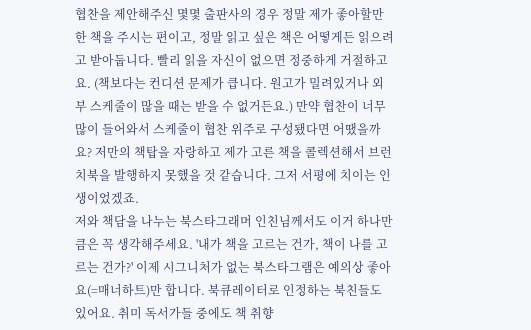협찬을 제안해주신 몇몇 출판사의 경우 정말 제가 좋아할만한 책을 주시는 편이고, 정말 읽고 싶은 책은 어떻게든 읽으려고 받아둡니다. 빨리 읽을 자신이 없으면 정중하게 거절하고요. (책보다는 컨디션 문제가 큽니다. 원고가 밀려있거나 외부 스케줄이 많을 때는 받을 수 없거든요.) 만약 협찬이 너무 많이 들어와서 스케줄이 협찬 위주로 구성됐다면 어땠을까요? 저만의 책탑을 자랑하고 제가 고른 책을 콜렉션해서 브런치북을 발행하지 못했을 것 같습니다. 그저 서평에 치이는 인생이었겠죠.
저와 책담을 나누는 북스타그래머 인친님께서도 이거 하나만큼은 꼭 생각해주세요. '내가 책을 고르는 건가, 책이 나를 고르는 건가?' 이제 시그니처가 없는 북스타그램은 예의상 좋아요(=매너하트)만 합니다. 북큐레이터로 인정하는 북친들도 있어요. 취미 독서가들 중에도 책 취향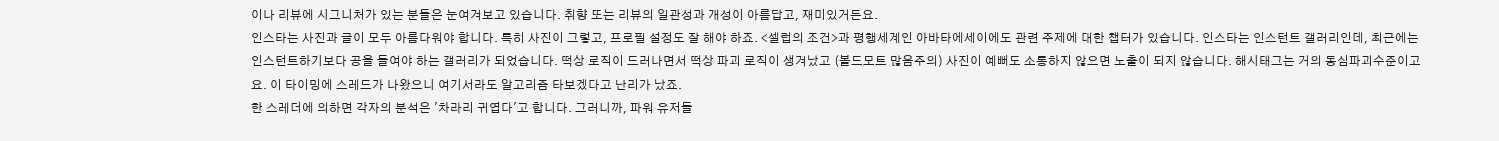이나 리뷰에 시그니처가 있는 분들은 눈여겨보고 있습니다. 취향 또는 리뷰의 일관성과 개성이 아름답고, 재미있거든요.
인스타는 사진과 글이 모두 아름다워야 합니다. 특히 사진이 그렇고, 프로필 설정도 잘 해야 하죠. <셀럽의 조건>과 평행세계인 아바타에세이에도 관련 주제에 대한 챕터가 있습니다. 인스타는 인스턴트 갤러리인데, 최근에는 인스턴트하기보다 공을 들여야 하는 갤러리가 되었습니다. 떡상 로직이 드러나면서 떡상 파괴 로직이 생겨났고 (볼드모트 많음주의) 사진이 예뻐도 소통하지 않으면 노출이 되지 않습니다. 해시태그는 거의 동심파괴수준이고요. 이 타이밍에 스레드가 나왔으니 여기서라도 알고리즘 타보겠다고 난리가 났죠.
한 스레더에 의하면 각자의 분석은 '차라리 귀엽다'고 합니다. 그러니까, 파워 유저들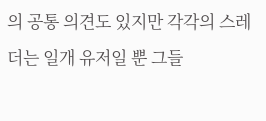의 공통 의견도 있지만 각각의 스레더는 일개 유저일 뿐 그들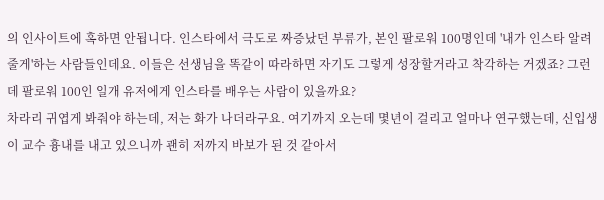의 인사이트에 혹하면 안됩니다. 인스타에서 극도로 짜증났던 부류가, 본인 팔로워 100명인데 '내가 인스타 알려줄게'하는 사람들인데요. 이들은 선생님을 똑같이 따라하면 자기도 그렇게 성장할거라고 착각하는 거겠죠? 그런데 팔로워 100인 일개 유저에게 인스타를 배우는 사람이 있을까요?
차라리 귀엽게 봐줘야 하는데, 저는 화가 나더라구요. 여기까지 오는데 몇년이 걸리고 얼마나 연구했는데, 신입생이 교수 흉내를 내고 있으니까 괜히 저까지 바보가 된 것 같아서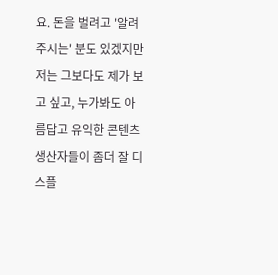요. 돈을 벌려고 '알려주시는' 분도 있겠지만 저는 그보다도 제가 보고 싶고, 누가봐도 아름답고 유익한 콘텐츠 생산자들이 좀더 잘 디스플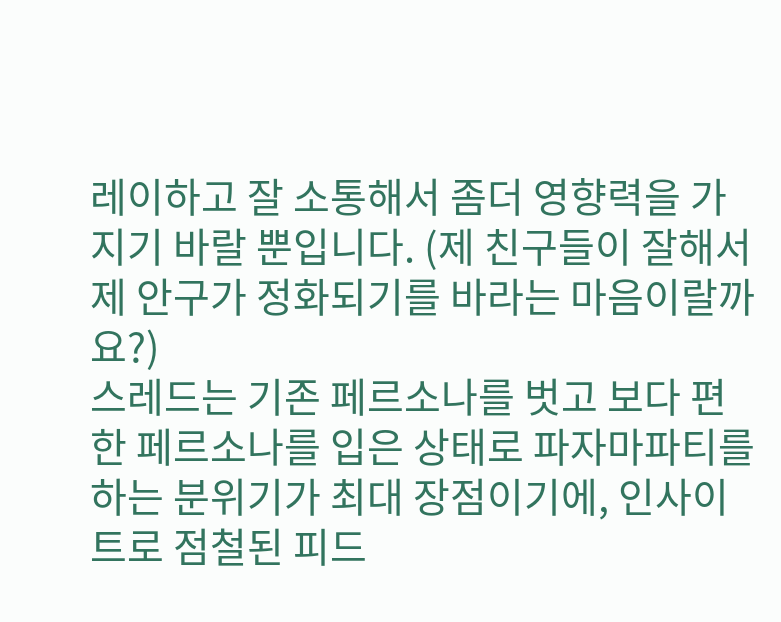레이하고 잘 소통해서 좀더 영향력을 가지기 바랄 뿐입니다. (제 친구들이 잘해서 제 안구가 정화되기를 바라는 마음이랄까요?)
스레드는 기존 페르소나를 벗고 보다 편한 페르소나를 입은 상태로 파자마파티를 하는 분위기가 최대 장점이기에, 인사이트로 점철된 피드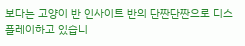보다는 고양이 반 인사이트 반의 단짠단짠으로 디스플레이하고 있습니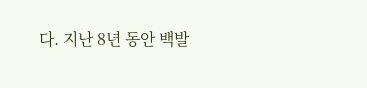다. 지난 8년 동안 백발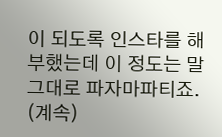이 되도록 인스타를 해부했는데 이 정도는 말그대로 파자마파티죠.
(계속)